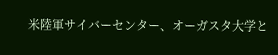米陸軍サイバーセンター、オーガスタ大学と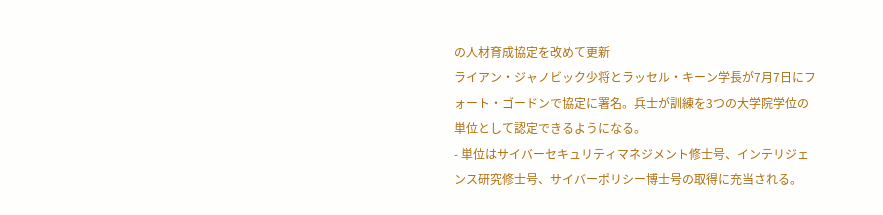の人材育成協定を改めて更新
ライアン・ジャノビック少将とラッセル・キーン学長が7月7日にフォート・ゴードンで協定に署名。兵士が訓練を3つの大学院学位の単位として認定できるようになる。
- 単位はサイバーセキュリティマネジメント修士号、インテリジェンス研究修士号、サイバーポリシー博士号の取得に充当される。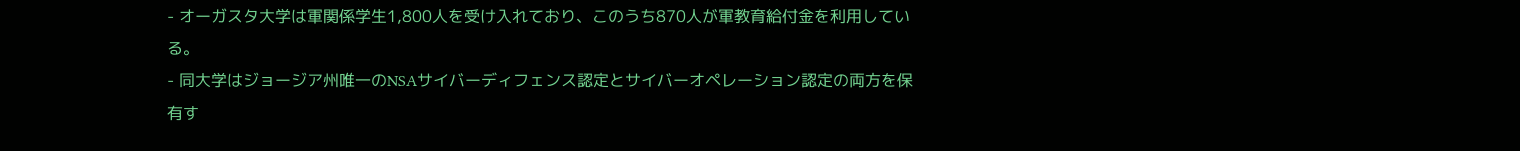- オーガスタ大学は軍関係学生1,800人を受け入れており、このうち870人が軍教育給付金を利用している。
- 同大学はジョージア州唯一のNSAサイバーディフェンス認定とサイバーオペレーション認定の両方を保有す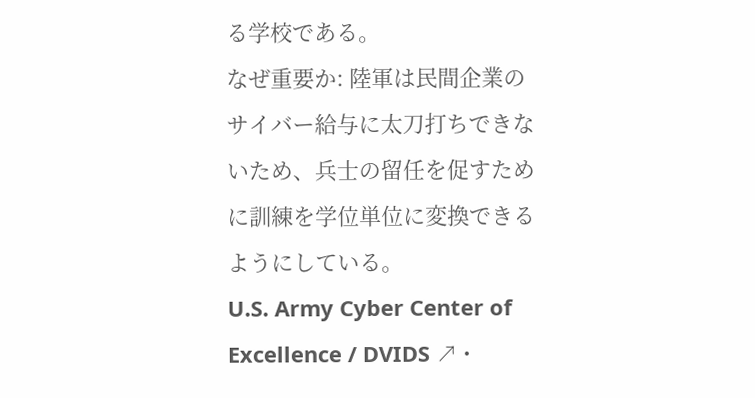る学校である。
なぜ重要か: 陸軍は民間企業のサイバー給与に太刀打ちできないため、兵士の留任を促すために訓練を学位単位に変換できるようにしている。
U.S. Army Cyber Center of Excellence / DVIDS ↗ ·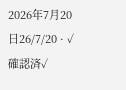2026年7月20日26/7/20 · ✓ 確認済✓